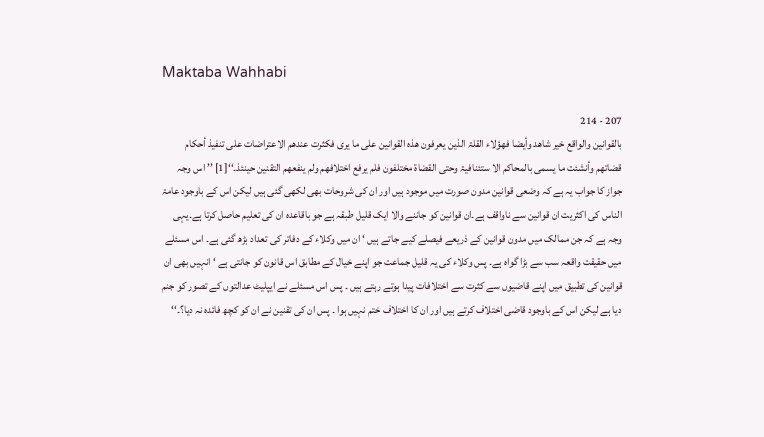Maktaba Wahhabi

207 - 214
بالقوانین والواقع خیر شاھد وأیضا فھؤلاء القلۃ الذین یعرفون ھذہ القوانین علی ما یری فکثرت عندھم الاعتراضات علی تنفیذ أحکام قضاتھم وأنشئت ما یسمی بالمحاکم الا ستئنافیۃ وحتی القضاۃ مختلفون فلم یرفع اختلافھم ولم ینفعھم التقنین حینئذ۔‘‘[1] ’’ اس وجہ جواز کا جواب یہ ہے کہ وضعی قوانین مدون صورت میں موجود ہیں اور ان کی شروحات بھی لکھی گئی ہیں لیکن اس کے باوجود عامۃ الناس کی اکثریت ان قوانین سے ناواقف ہے۔ان قوانین کو جاننے والا ایک قلیل طبقہ ہے جو باقاعدہ ان کی تعلیم حاصل کرتا ہے۔یہی وجہ ہے کہ جن ممالک میں مدون قوانین کے ذریعے فیصلے کیے جاتے ہیں ‘ ان میں وکلاء کے دفاتر کی تعداد بڑھ گئی ہے۔ اس مسئلے میں حقیقت واقعہ سب سے بڑا گواہ ہے۔ پس وکلاء کی یہ قلیل جماعت جو اپنے خیال کے مطابق اس قانون کو جانتی ہے ‘ انہیں بھی ان قوانین کی تطبیق میں اپنے قاضیوں سے کثرت سے اختلافات پیدا ہوتے رہتے ہیں ۔ پس اس مسئلے نے ایپلیٹ عدالتوں کے تصور کو جنم دیا ہے لیکن اس کے باوجود قاضی اختلاف کرتے ہیں اور ان کا اختلاف ختم نہیں ہوا ۔ پس ان کی تقنین نے ان کو کچھ فائدہ نہ دیا؟۔‘‘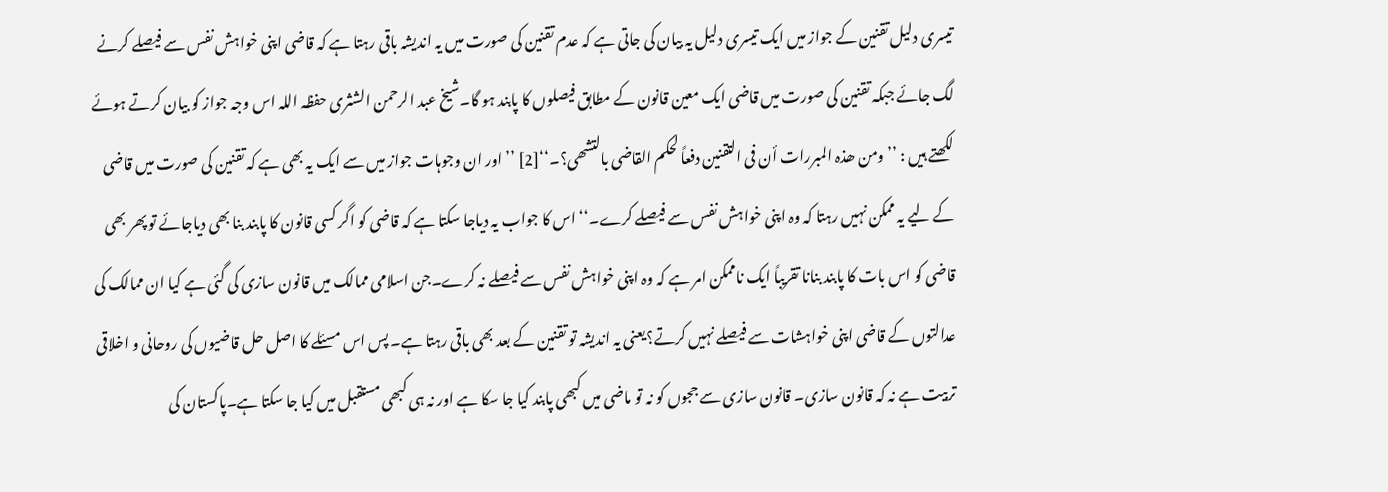تیسری دلیل تقنین کے جواز میں ایک تیسری دلیل یہ بیان کی جاتی ہے کہ عدم تقنین کی صورت میں یہ اندیشہ باقی رہتا ہے کہ قاضی اپنی خواہش نفس سے فیصلے کرنے لگ جائے جبکہ تقنین کی صورت میں قاضی ایک معین قانون کے مطابق فیصلوں کا پابند ہو گا۔شیخ عبد الرحمن الشثری حفظہ اللہ اس وجہ جواز کو بیان کرتے ہوئے لکھتے ہیں : ’’ ومن ھذہ المبررات أن فی التقنین دفعاً لحکم القاضی بالتشھی؟۔‘‘[2] ’’اور ان وجوہات جواز میں سے ایک یہ بھی ہے کہ تقنین کی صورت میں قاضی کے لیے یہ ممکن نہیں رہتا کہ وہ اپنی خواہش نفس سے فیصلے کرے۔‘‘ اس کا جواب یہ دیاجا سکتا ہے کہ قاضی کو اگر کسی قانون کا پابند بنا بھی دیاجائے تو پھر بھی قاضی کو اس بات کا پابند بنانا تقریباً ایک ناممکن امر ہے کہ وہ اپنی خواہش نفس سے فیصلے نہ کرے۔جن اسلامی ممالک میں قانون سازی کی گئی ہے کیا ان ممالک کی عدالتوں کے قاضی اپنی خواہشات سے فیصلے نہیں کرتے؟یعنی یہ اندیشہ تو تقنین کے بعد بھی باقی رہتا ہے۔ پس اس مسئلے کا اصل حل قاضیوں کی روحانی و اخلاقی تربیت ہے نہ کہ قانون سازی۔ قانون سازی سے ججوں کو نہ تو ماضی میں کبھی پابند کیا جا سکا ہے اور نہ ہی کبھی مستقبل میں کیا جا سکتا ہے۔پاکستان کی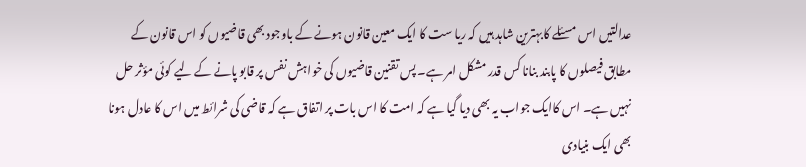عدالتیں اس مسئلے کابہترین شاہد ہیں کہ ریا ست کا ایک معین قانون ہونے کے باوجود بھی قاضیوں کو اس قانون کے مطابق فیصلوں کا پابند بنانا کس قدر مشکل امر ہے۔ پس تقنین قاضیوں کی خواہش نفس پر قابو پانے کے لیے کوئی مؤثر حل نہیں ہے۔ اس کاایک جواب یہ بھی دیا گیا ہے کہ امت کا اس بات پر اتفاق ہے کہ قاضی کی شرائط میں اس کا عادل ہونا بھی ایک بنیادی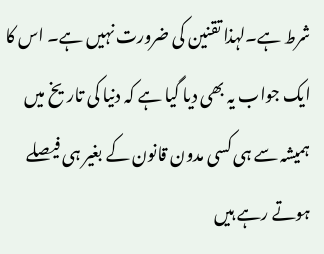شرط ہے۔لہذا تقنین کی ضرورت نہیں ہے۔ اس کا ایک جواب یہ بھی دیا گیا ہے کہ دنیا کی تاریخ میں ہمیشہ سے ہی کسی مدون قانون کے بغیر ہی فیصلے ہوتے رہے ہیں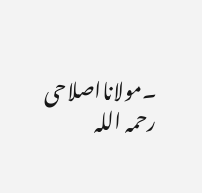۔مولانااصلاحی رحمہ اللہ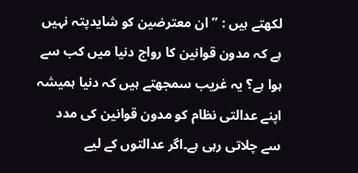لکھتے ہیں : ’’ان معترضین کو شایدپتہ نہیں ہے کہ مدون قوانین کا رواج دنیا میں کب سے ہوا ہے؟ یہ غریب سمجھتے ہیں کہ دنیا ہمیشہ اپنے عدالتی نظام کو مدون قوانین کی مدد سے چلاتی رہی ہے۔اگر عدالتوں کے لیے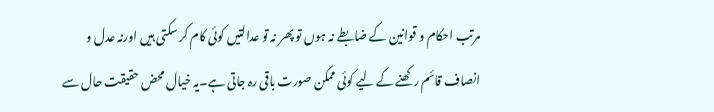مرتب احکام و قوانین کے ضابطے نہ ہوں تو پھر نہ تو عدالتیں کوئی کام کر سکتی ہیں اورنہ عدل و انصاف قائم رکھنے کے لیے کوئی ممکن صورت باقی رہ جاتی ہے۔یہ خیال محض حقیقت حال سے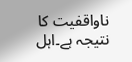ناواقفیت کا نتیجہ ہے۔اہل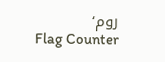روم‘
Flag Counter